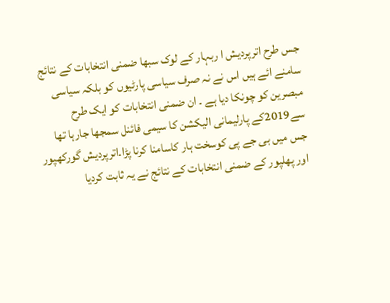جس طرح اترپردیش ا ربہار کے لوک سبھا ضمنی انتخابات کے نتائج سامنے ائے ہیں اس نے نہ صرف سیاسی پارٹیوں کو بلکہ سیاسی مبصرین کو چونکا دیا ہے ۔ ان ضمنی انتخابات کو ایک طرح سے2019کے پارلیمانی الیکشن کا سیمی فائنل سمجھا جارہا تھا جس میں بی جے پی کوسخت ہار کاسامنا کرنا پڑا۔اترپردیش گورکھپور اور پھلپور کے ضمنی انتخابات کے نتائج نے یہ ثابت کردیا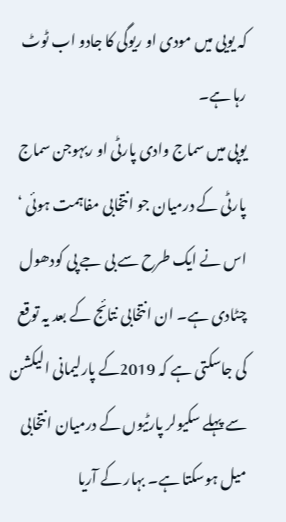کہ یویی میں مودی او ریوگی کا جادو اب ٹوٹ رہا ہے۔
یوپی میں سماج وادی پارٹی او ربہوجن سماج پارٹی کے درمیان جو انتخابی مفاہمت ہوئی ‘ اس نے ایک طرح سے بی جے پی کودھول چٹادی ہے۔ ان انتخابی نتائج کے بعد یہ توقع کی جاسکتی ہے کہ 2019کے پارلیمانی الیکشن سے پہلے سکیولر پارٹیوں کے درمیان انتخابی میل ہوسکتا ہے۔ بہار کے آریا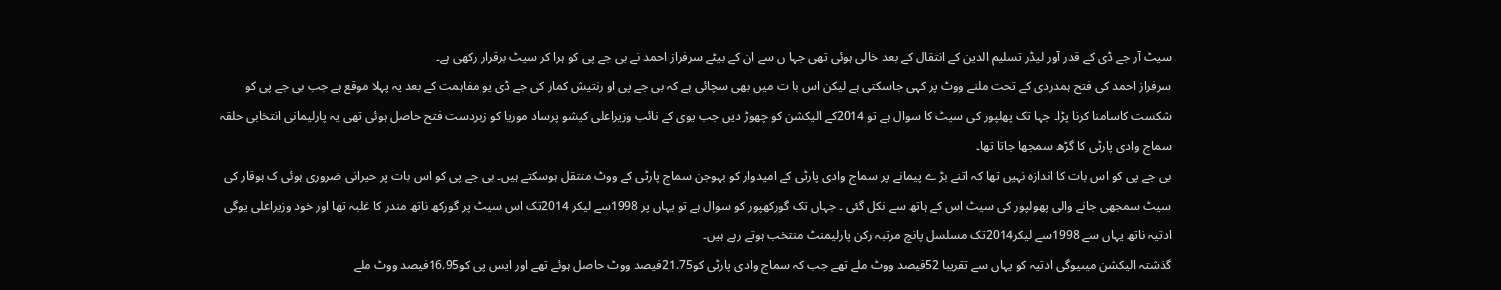سیٹ آر جے ڈی کے قدر آور لیڈر تسلیم الدین کے انتقال کے بعد خالی ہوئی تھی جہا ں سے ان کے بیٹے سرفراز احمد نے بی جے پی کو ہرا کر سیٹ برقرار رکھی ہے۔
سرفراز احمد کی فتح ہمدردی کے تحت ملنے ووٹ پر کہی جاسکتی ہے لیکن اس با ت میں بھی سچائی ہے کہ بی جے پی او رنتیش کمار کی جے ڈی یو مفاہمت کے بعد یہ پہلا موقع ہے جب بی جے پی کو شکست کاسامنا کرنا پڑا۔ جہا تک پھلپور کی سیٹ کا سوال ہے تو 2014کے الیکشن کو چھوڑ دیں جب یوی کے نائب وزیراعلی کیشو پرساد موریا کو زبردست فتح حاصل ہوئی تھی یہ پارلیمانی انتخابی حلقہ سماج وادی پارٹی کا گڑھ سمجھا جاتا تھا۔
بی جے پی کو اس بات کا اندازہ نہیں تھا کہ اتنے بڑ ے پیمانے پر سماج وادی پارٹی کے امیدوار کو بہوجن سماج پارٹی کے ووٹ منتقل ہوسکتے ہیں۔ بی جے پی کو اس بات پر حیرانی ضروری ہوئی ک ہوقار کی سیٹ سمجھی جانے والی پھولپور کی سیٹ اس کے ہاتھ سے نکل گئی ۔ جہاں تک گورکھپور کو سوال ہے تو یہاں پر 1998سے لیکر 2014تک اس سیٹ پر گورکھ ناتھ مندر کا غلبہ تھا اور خود وزیراعلی یوگی ادتیہ ناتھ یہاں سے 1998سے لیکر2014تک مسلسل پانچ مرتبہ رکن پارلیمنٹ منتخب ہوتے رہے ہیں۔
گذشتہ الیکشن میںیوگی ادتیہ کو یہاں سے تقریبا 52فیصد ووٹ ملے تھے جب کہ سماج وادی پارٹی کو21.75فیصد ووٹ حاصل ہوئے تھے اور ایس پی کو16.95فیصد ووٹ ملے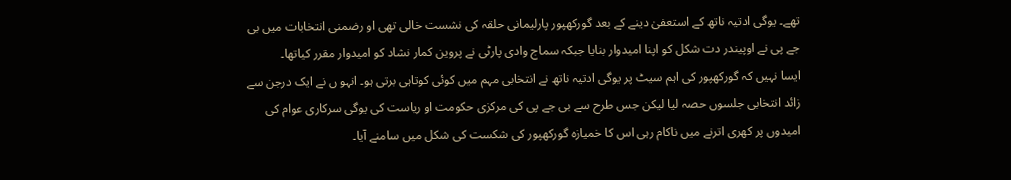تھے۔ یوگی ادتیہ ناتھ کے استعفیٰ دینے کے بعد گورکھپور پارلیمانی حلقہ کی نشست خالی تھی او رضمنی انتخابات میں بی جے پی نے اوپیندر دت شکل کو اپنا امیدوار بنایا جبکہ سماج وادی پارٹی نے پروین کمار نشاد کو امیدوار مقرر کیاتھا۔
ایسا نہیں کہ گورکھپور کی اہم سیٹ پر یوگی ادتیہ ناتھ نے انتخابی مہم میں کوئی کوتاہی برتی ہو۔ انہو ں نے ایک درجن سے زائد انتخابی جلسوں حصہ لیا لیکن جس طرح سے بی جے پی کی مرکزی حکومت او ریاست کی یوگی سرکاری عوام کی امیدوں پر کھری اترنے میں ناکام رہی اس کا خمیازہ گورکھپور کی شکست کی شکل میں سامنے آیا۔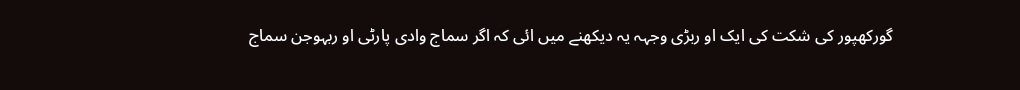گورکھپور کی شکت کی ایک او ربڑی وجہہ یہ دیکھنے میں ائی کہ اگر سماج وادی پارٹی او ربہوجن سماج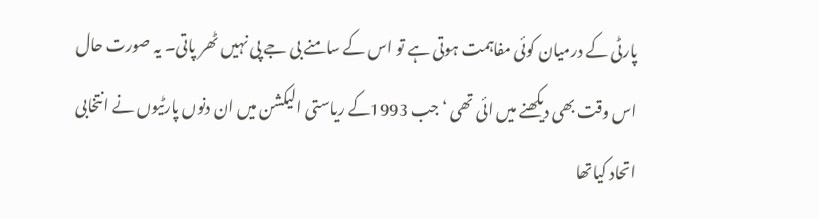پارٹی کے درمیان کوئی مفاہمت ہوتی ہے تو اس کے سامنے بی جے پی نہیں ٹھر پاتی۔ یہ صورت حال اس وقت بھی دیکھنے میں ائی تھی ‘ جب 1993کے ریاستی الیکشن میں ان دنوں پارٹیوں نے انتخابی اتحاد کیاتھا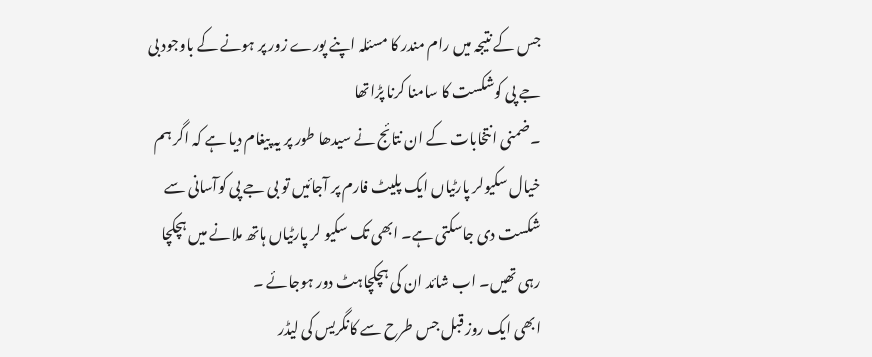جس کے نتیجہ میں رام مندر کا مسئلہ اپنے پورے زور پر ہونے کے باوجود بی جے پی کوشکست کا سامنا کرنا پڑاتھا
۔ضمنی انتخابات کے ان نتائج نے سیدھا طور پر یہ پیغام دیا ہے کہ اگر ہم خیال سکیولر پارٹیاں ایک پلیٹ فارم پر آجائیں تو بی جے پی کوآسانی سے شکست دی جاسکتی ہے۔ ابھی تک سکیو لر پارٹیاں ہاتھ ملانے میں ہچکچا رہی تھیں۔ اب شائد ان کی ہچکچاہٹ دور ہوجائے ۔
ابھی ایک روز قبل جس طرح سے کانگریس کی لیڈر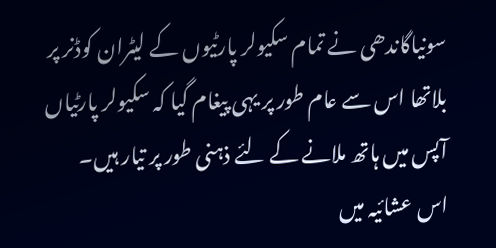سونیاگاندھی نے تمام سکیولر پارٹیوں کے لیٹران کوڈنر پر بلاتھا اس سے عام طور پر یہی پیغام گیا کہ سکیولر پارٹیاں آپس میں ہاتھ ملانے کے لئے ذہنی طور پر تیار ہیں۔
اس عشائیہ میں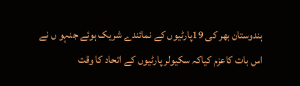ہندوستان بھر کی 19پارٹیوں کے نمائندے شریک ہوئے جنہو ں نے اس بات کاعزم کیاکہ سکیولر پارٹیوں کے اتحاد کا وقت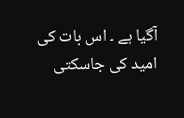آگیا ہے ۔ اس بات کی امید کی جاسکتی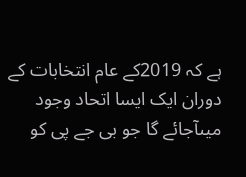ہے کہ 2019کے عام انتخابات کے دوران ایک ایسا اتحاد وجود میںآجائے گا جو بی جے پی کو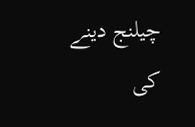چیلنج دینے کی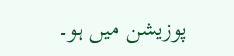پوزیشن میں ہو۔